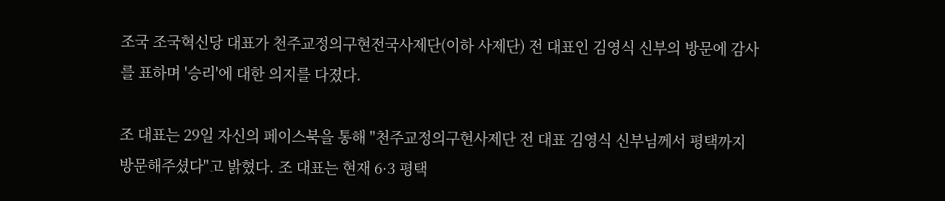조국 조국혁신당 대표가 천주교정의구현전국사제단(이하 사제단) 전 대표인 김영식 신부의 방문에 감사를 표하며 '승리'에 대한 의지를 다졌다.

조 대표는 29일 자신의 페이스북을 통해 "천주교정의구현사제단 전 대표 김영식 신부님께서 평택까지 방문해주셨다"고 밝혔다. 조 대표는 현재 6·3 평택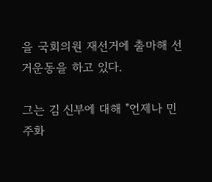을 국회의원 재선거에 출마해 선거운동을 하고 있다.

그는 김 신부에 대해 "언제나 민주화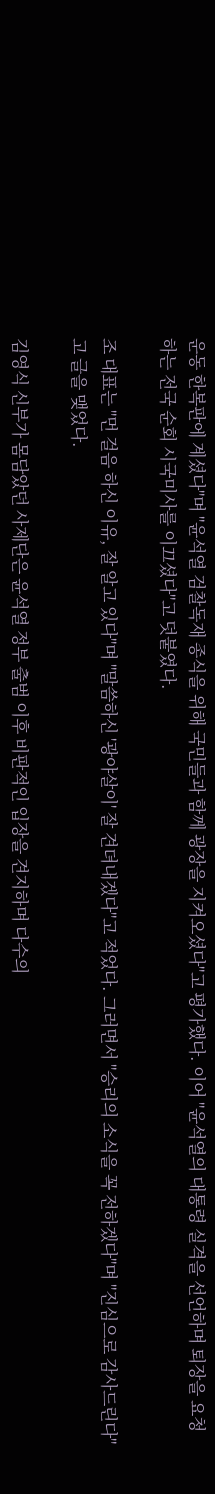운동 한복판에 계셨다"며 "윤석열 검찰독재 종식을 위해 국민들과 함께 광장을 지켜오셨다"고 평가했다. 이어 "윤석열의 대통령 실격을 선언하며 퇴장을 요청하는 전국 순회 시국미사를 이끄셨다"고 덧붙였다.

조 대표는 "먼 걸음 하신 이유, 잘 알고 있다"며 "말씀하신 '광야살이' 잘 견뎌내겠다"고 적었다. 그러면서 "승리의 소식을 꼭 전하겠다"며 "진심으로 감사드린다"고 글을 맺었다.

김영식 신부가 몸담았던 사제단은 윤석열 정부 출범 이후 비판적인 입장을 견지하며 다수의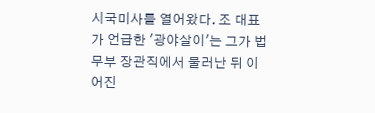시국미사를 열어왔다. 조 대표가 언급한 '광야살이'는 그가 법무부 장관직에서 물러난 뒤 이어진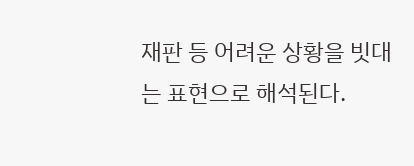재판 등 어려운 상황을 빗대는 표현으로 해석된다.